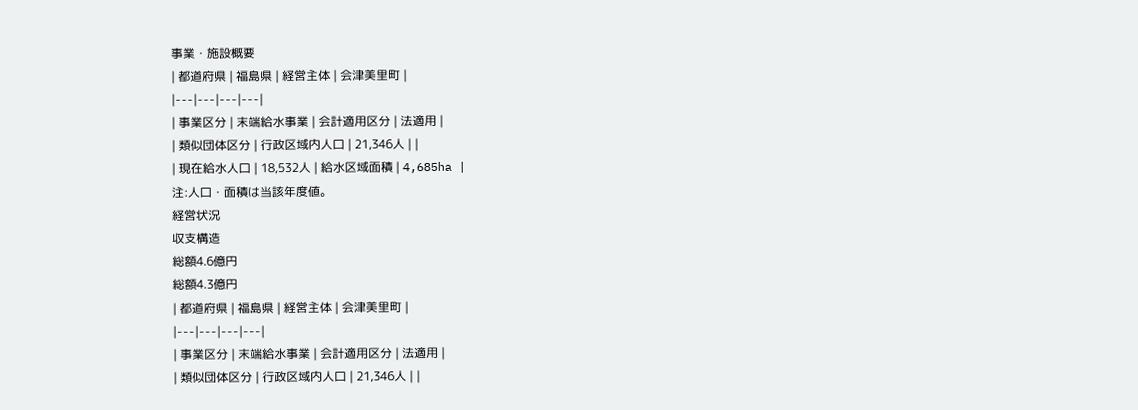事業・施設概要
| 都道府県 | 福島県 | 経営主体 | 会津美里町 |
|---|---|---|---|
| 事業区分 | 末端給水事業 | 会計適用区分 | 法適用 |
| 類似団体区分 | 行政区域内人口 | 21,346人 | |
| 現在給水人口 | 18,532人 | 給水区域面積 | 4,685ha |
注:人口・面積は当該年度値。
経営状況
収支構造
総額4.6億円
総額4.3億円
| 都道府県 | 福島県 | 経営主体 | 会津美里町 |
|---|---|---|---|
| 事業区分 | 末端給水事業 | 会計適用区分 | 法適用 |
| 類似団体区分 | 行政区域内人口 | 21,346人 | |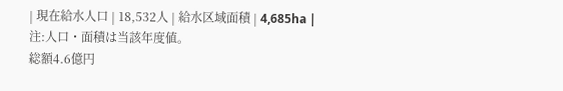| 現在給水人口 | 18,532人 | 給水区域面積 | 4,685ha |
注:人口・面積は当該年度値。
総額4.6億円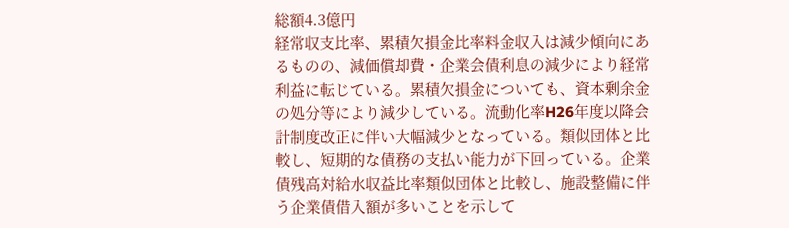総額4.3億円
経常収支比率、累積欠損金比率料金収入は減少傾向にあるものの、減価償却費・企業会債利息の減少により経常利益に転じている。累積欠損金についても、資本剰余金の処分等により減少している。流動化率H26年度以降会計制度改正に伴い大幅減少となっている。類似団体と比較し、短期的な債務の支払い能力が下回っている。企業債残高対給水収益比率類似団体と比較し、施設整備に伴う企業債借入額が多いことを示して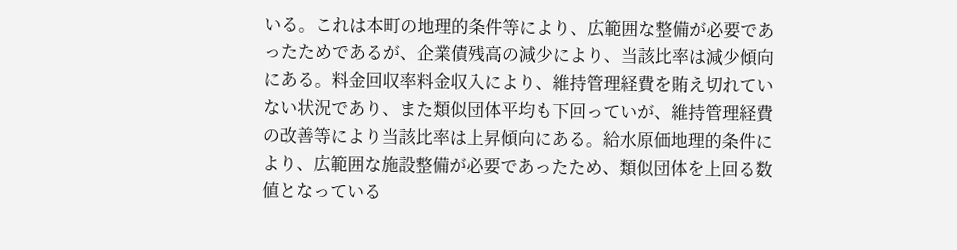いる。これは本町の地理的条件等により、広範囲な整備が必要であったためであるが、企業債残高の減少により、当該比率は減少傾向にある。料金回収率料金収入により、維持管理経費を賄え切れていない状況であり、また類似団体平均も下回っていが、維持管理経費の改善等により当該比率は上昇傾向にある。給水原価地理的条件により、広範囲な施設整備が必要であったため、類似団体を上回る数値となっている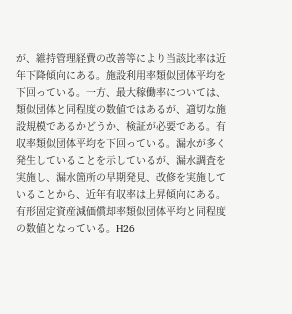が、維持管理経費の改善等により当該比率は近年下降傾向にある。施設利用率類似団体平均を下回っている。一方、最大稼働率については、類似団体と同程度の数値ではあるが、適切な施設規模であるかどうか、検証が必要である。有収率類似団体平均を下回っている。漏水が多く発生していることを示しているが、漏水調査を実施し、漏水箇所の早期発見、改修を実施していることから、近年有収率は上昇傾向にある。
有形固定資産減価償却率類似団体平均と同程度の数値となっている。H26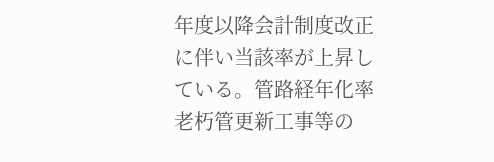年度以降会計制度改正に伴い当該率が上昇している。管路経年化率老朽管更新工事等の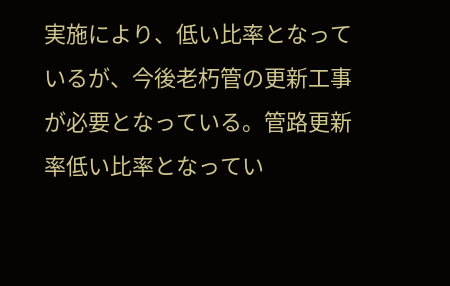実施により、低い比率となっているが、今後老朽管の更新工事が必要となっている。管路更新率低い比率となってい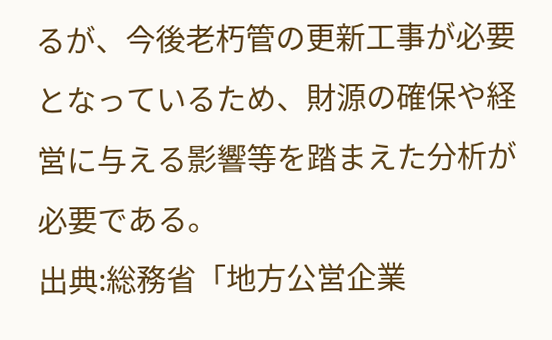るが、今後老朽管の更新工事が必要となっているため、財源の確保や経営に与える影響等を踏まえた分析が必要である。
出典:総務省「地方公営企業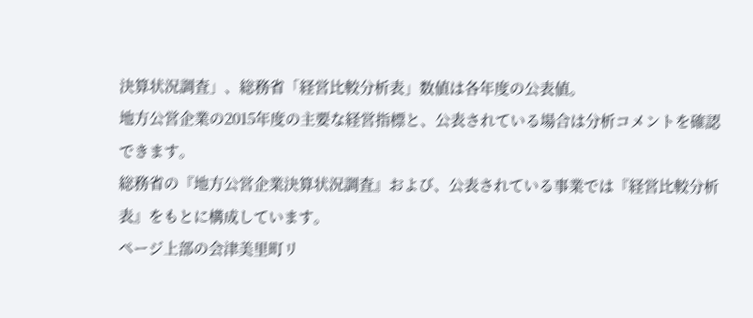決算状況調査」、総務省「経営比較分析表」数値は各年度の公表値。
地方公営企業の2015年度の主要な経営指標と、公表されている場合は分析コメントを確認できます。
総務省の『地方公営企業決算状況調査』および、公表されている事業では『経営比較分析表』をもとに構成しています。
ページ上部の会津美里町リ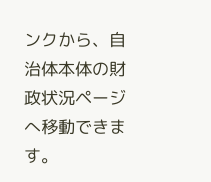ンクから、自治体本体の財政状況ページへ移動できます。